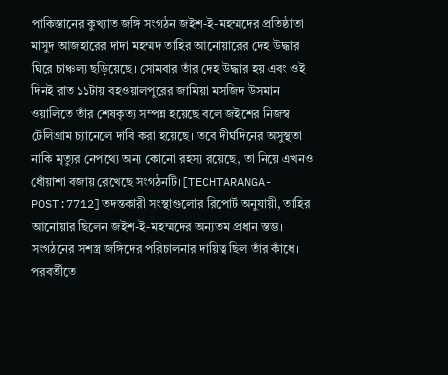পাকিস্তানের কুখ্যাত জঙ্গি সংগঠন জইশ-ই-মহম্মদের প্রতিষ্ঠাতা মাসুদ আজহারের দাদা মহম্মদ তাহির আনোয়ারের দেহ উদ্ধার ঘিরে চাঞ্চল্য ছড়িয়েছে। সোমবার তাঁর দেহ উদ্ধার হয় এবং ওই দিনই রাত ১১টায় বহওয়ালপুরের জামিয়া মসজিদ উসমান ওয়ালিতে তাঁর শেষকৃত্য সম্পন্ন হয়েছে বলে জইশের নিজস্ব টেলিগ্রাম চ্যানেলে দাবি করা হয়েছে। তবে দীর্ঘদিনের অসুস্থতা নাকি মৃত্যুর নেপথ্যে অন্য কোনো রহস্য রয়েছে, তা নিয়ে এখনও ধোঁয়াশা বজায় রেখেছে সংগঠনটি।[TECHTARANGA-POST:7712]তদন্তকারী সংস্থাগুলোর রিপোর্ট অনুযায়ী, তাহির আনোয়ার ছিলেন জইশ-ই-মহম্মদের অন্যতম প্রধান স্তম্ভ। সংগঠনের সশস্ত্র জঙ্গিদের পরিচালনার দায়িত্ব ছিল তাঁর কাঁধে। পরবর্তীতে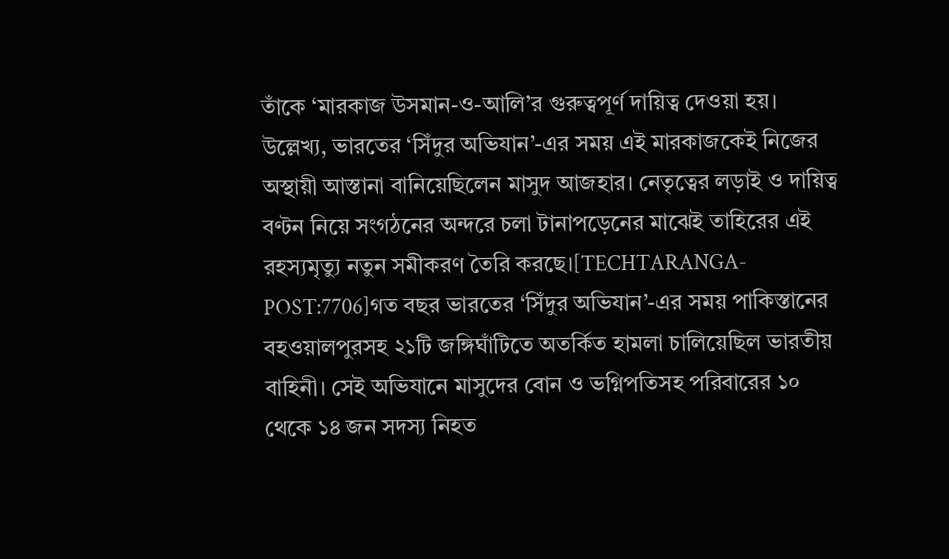তাঁকে ‘মারকাজ উসমান-ও-আলি’র গুরুত্বপূর্ণ দায়িত্ব দেওয়া হয়। উল্লেখ্য, ভারতের ‘সিঁদুর অভিযান’-এর সময় এই মারকাজকেই নিজের অস্থায়ী আস্তানা বানিয়েছিলেন মাসুদ আজহার। নেতৃত্বের লড়াই ও দায়িত্ব বণ্টন নিয়ে সংগঠনের অন্দরে চলা টানাপড়েনের মাঝেই তাহিরের এই রহস্যমৃত্যু নতুন সমীকরণ তৈরি করছে।[TECHTARANGA-POST:7706]গত বছর ভারতের ‘সিঁদুর অভিযান’-এর সময় পাকিস্তানের বহওয়ালপুরসহ ২১টি জঙ্গিঘাঁটিতে অতর্কিত হামলা চালিয়েছিল ভারতীয় বাহিনী। সেই অভিযানে মাসুদের বোন ও ভগ্নিপতিসহ পরিবারের ১০ থেকে ১৪ জন সদস্য নিহত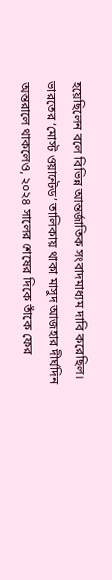হয়েছিলেন বলে বিভিন্ন আন্তর্জাতিক সংবাদমাধ্যম দাবি করেছিল। ভারতের ‘মোস্ট ওয়ান্টেড’ তালিকায় থাকা মাসুদ আজহার দীর্ঘদিন অন্তরালে থাকলেও, ২০২৪ সালের শেষের দিকে তাঁকে ফের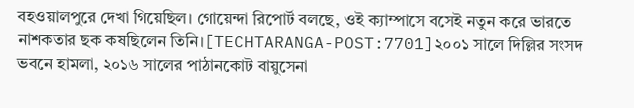বহওয়ালপুরে দেখা গিয়েছিল। গোয়েন্দা রিপোর্ট বলছে, ওই ক্যাম্পাসে বসেই নতুন করে ভারতে নাশকতার ছক কষছিলেন তিনি।[TECHTARANGA-POST:7701]২০০১ সালে দিল্লির সংসদ ভবনে হামলা, ২০১৬ সালের পাঠানকোট বায়ুসেনা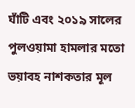ঘাঁটি এবং ২০১৯ সালের পুলওয়ামা হামলার মতো ভয়াবহ নাশকতার মূল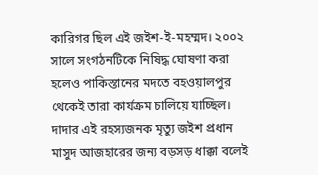কারিগর ছিল এই জইশ-ই-মহম্মদ। ২০০২ সালে সংগঠনটিকে নিষিদ্ধ ঘোষণা করা হলেও পাকিস্তানের মদতে বহওয়ালপুর থেকেই তারা কার্যক্রম চালিয়ে যাচ্ছিল। দাদার এই রহস্যজনক মৃত্যু জইশ প্রধান মাসুদ আজহারের জন্য বড়সড় ধাক্কা বলেই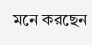মনে করছেন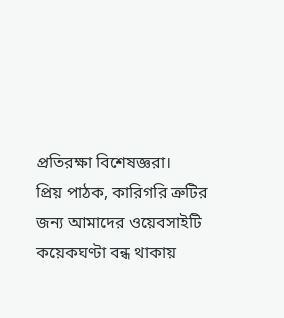প্রতিরক্ষা বিশেষজ্ঞরা।
প্রিয় পাঠক, কারিগরি ত্রুটির জন্য আমাদের ওয়েবসাইটি কয়েকঘণ্টা বন্ধ থাকায়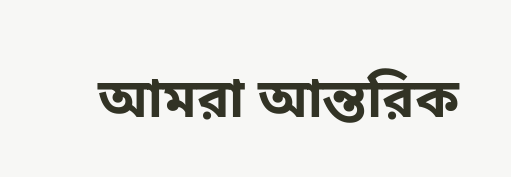আমরা আন্তরিক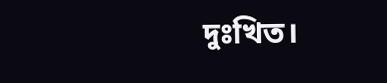দুঃখিত।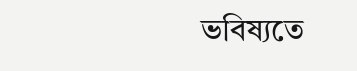ভবিষ্যতে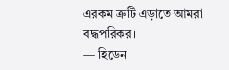এরকম ত্রুটি এড়াতে আমরা বদ্ধপরিকর।
— হিডেন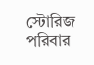স্টোরিজ পরিবার